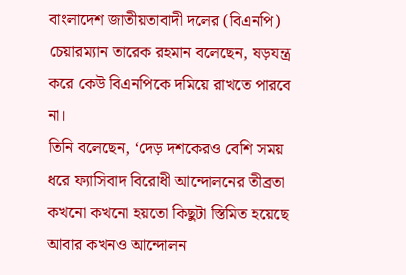বাংলাদেশ জাতীয়তাবাদী দলের (বিএনপি) চেয়ারম্যান তারেক রহমান বলেছেন, ষড়যন্ত্র করে কেউ বিএনপিকে দমিয়ে রাখতে পারবে না।
তিনি বলেছেন, ‘দেড় দশকেরও বেশি সময় ধরে ফ্যাসিবাদ বিরোধী আন্দোলনের তীব্রতা কখনো কখনো হয়তো কিছুটা স্তিমিত হয়েছে আবার কখনও আন্দোলন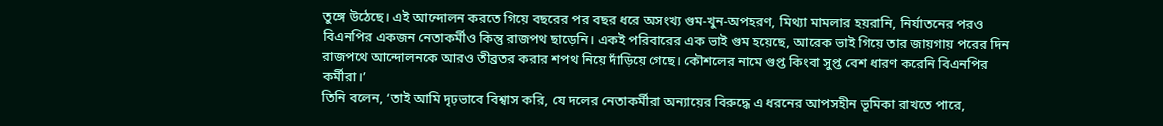তুঙ্গে উঠেছে। এই আন্দোলন করতে গিয়ে বছরের পর বছর ধরে অসংখ্য গুম-খুন-অপহরণ, মিথ্যা মামলার হয়রানি, নির্যাতনের পরও বিএনপির একজন নেতাকর্মীও কিন্তু রাজপথ ছাড়েনি। একই পরিবারের এক ভাই গুম হয়েছে, আরেক ভাই গিয়ে তার জায়গায় পরের দিন রাজপথে আন্দোলনকে আরও তীব্রতর করার শপথ নিয়ে দাঁড়িয়ে গেছে। কৌশলের নামে গুপ্ত কিংবা সুপ্ত বেশ ধারণ করেনি বিএনপির কর্মীরা।’
তিনি বলেন, ‘তাই আমি দৃঢ়ভাবে বিশ্বাস করি, যে দলের নেতাকর্মীরা অন্যায়ের বিরুদ্ধে এ ধরনের আপসহীন ভূমিকা রাখতে পারে,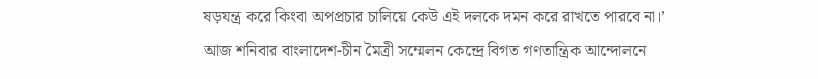ষড়যন্ত্র করে কিংবা অপপ্রচার চালিয়ে কেউ এই দলকে দমন করে রাখতে পারবে না।’
আজ শনিবার বাংলাদেশ-চীন মৈত্রী সম্মেলন কেন্দ্রে বিগত গণতান্ত্রিক আন্দোলনে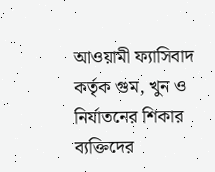আওয়ামী ফ্যাসিবাদ কর্তৃক গুম, খুন ও নির্যাতনের শিকার ব্যক্তিদের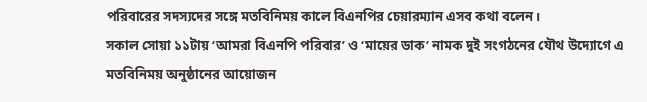পরিবারের সদস্যদের সঙ্গে মতবিনিময় কালে বিএনপির চেয়ারম্যান এসব কথা বলেন।
সকাল সোয়া ১১টায় ‘আমরা বিএনপি পরিবার’ ও ‘মায়ের ডাক’ নামক দুই সংগঠনের যৌথ উদ্যোগে এ মতবিনিময় অনুষ্ঠানের আয়োজন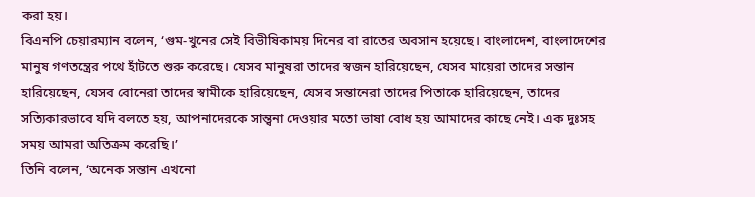করা হয়।
বিএনপি চেয়ারম্যান বলেন, ‘গুম-খুনের সেই বিভীষিকাময় দিনের বা রাতের অবসান হয়েছে। বাংলাদেশ, বাংলাদেশের মানুষ গণতন্ত্রের পথে হাঁটতে শুরু করেছে। যেসব মানুষরা তাদের স্বজন হারিয়েছেন, যেসব মায়েরা তাদের সন্তান হারিয়েছেন, যেসব বোনেরা তাদের স্বামীকে হারিয়েছেন, যেসব সন্তানেরা তাদের পিতাকে হারিয়েছেন, তাদের সত্যিকারভাবে যদি বলতে হয়, আপনাদেরকে সান্ত্বনা দেওয়ার মতো ভাষা বোধ হয় আমাদের কাছে নেই। এক দুঃসহ সময় আমরা অতিক্রম করেছি।’
তিনি বলেন, ‘অনেক সন্তান এখনো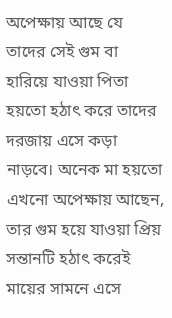অপেক্ষায় আছে যে তাদের সেই গুম বা হারিয়ে যাওয়া পিতা হয়তো হঠাৎ করে তাদের দরজায় এসে কড়া নাড়বে। অনেক মা হয়তো এখনো অপেক্ষায় আছেন, তার গুম হয়ে যাওয়া প্রিয় সন্তানটি হঠাৎ করেই মায়ের সামনে এসে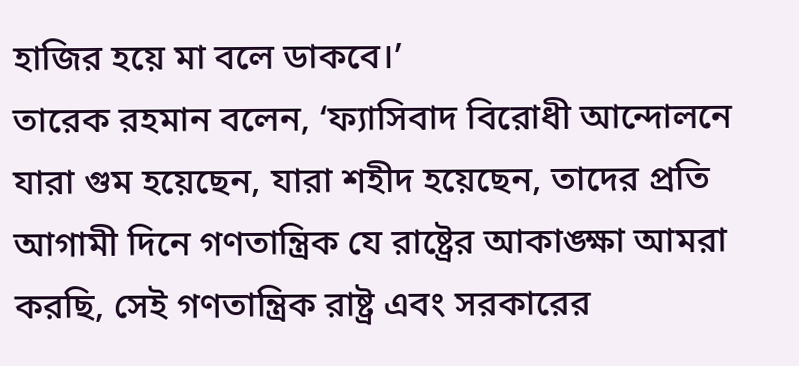হাজির হয়ে মা বলে ডাকবে।’
তারেক রহমান বলেন, ‘ফ্যাসিবাদ বিরোধী আন্দোলনে যারা গুম হয়েছেন, যারা শহীদ হয়েছেন, তাদের প্রতি আগামী দিনে গণতান্ত্রিক যে রাষ্ট্রের আকাঙ্ক্ষা আমরা করছি, সেই গণতান্ত্রিক রাষ্ট্র এবং সরকারের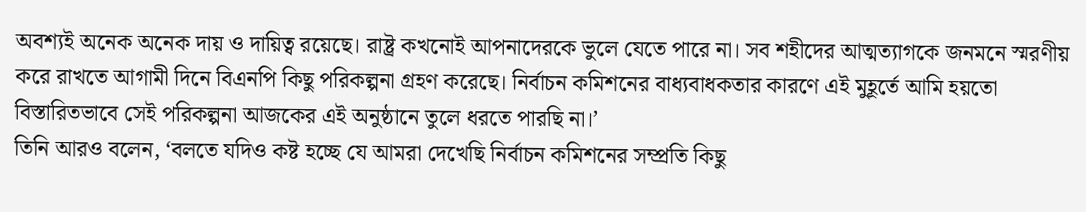অবশ্যই অনেক অনেক দায় ও দায়িত্ব রয়েছে। রাষ্ট্র কখনোই আপনাদেরকে ভুলে যেতে পারে না। সব শহীদের আত্মত্যাগকে জনমনে স্মরণীয় করে রাখতে আগামী দিনে বিএনপি কিছু পরিকল্পনা গ্রহণ করেছে। নির্বাচন কমিশনের বাধ্যবাধকতার কারণে এই মুহূর্তে আমি হয়তো বিস্তারিতভাবে সেই পরিকল্পনা আজকের এই অনুষ্ঠানে তুলে ধরতে পারছি না।’
তিনি আরও বলেন, ‘বলতে যদিও কষ্ট হচ্ছে যে আমরা দেখেছি নির্বাচন কমিশনের সম্প্রতি কিছু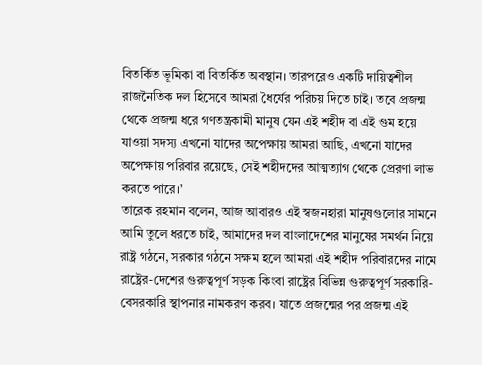বিতর্কিত ভূমিকা বা বিতর্কিত অবস্থান। তারপরেও একটি দায়িত্বশীল রাজনৈতিক দল হিসেবে আমরা ধৈর্যের পরিচয় দিতে চাই। তবে প্রজন্ম থেকে প্রজন্ম ধরে গণতন্ত্রকামী মানুষ যেন এই শহীদ বা এই গুম হয়ে যাওয়া সদস্য এখনো যাদের অপেক্ষায় আমরা আছি, এখনো যাদের অপেক্ষায় পরিবার রয়েছে, সেই শহীদদের আত্মত্যাগ থেকে প্রেরণা লাভ করতে পারে।’
তারেক রহমান বলেন, আজ আবারও এই স্বজনহারা মানুষগুলোর সামনে আমি তুলে ধরতে চাই, আমাদের দল বাংলাদেশের মানুষের সমর্থন নিয়ে রাষ্ট্র গঠনে, সরকার গঠনে সক্ষম হলে আমরা এই শহীদ পরিবারদের নামে রাষ্ট্রের-দেশের গুরুত্বপূর্ণ সড়ক কিংবা রাষ্ট্রের বিভিন্ন গুরুত্বপূর্ণ সরকারি-বেসরকারি স্থাপনার নামকরণ করব। যাতে প্রজন্মের পর প্রজন্ম এই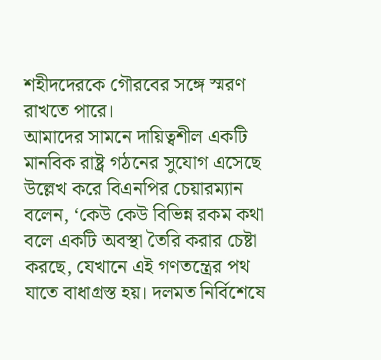শহীদদেরকে গৌরবের সঙ্গে স্মরণ রাখতে পারে।
আমাদের সামনে দায়িত্বশীল একটি মানবিক রাষ্ট্র গঠনের সুযোগ এসেছে উল্লেখ করে বিএনপির চেয়ারম্যান বলেন, ‘কেউ কেউ বিভিন্ন রকম কথা বলে একটি অবস্থা তৈরি করার চেষ্টা করছে, যেখানে এই গণতন্ত্রের পথ যাতে বাধাগ্রস্ত হয়। দলমত নির্বিশেষে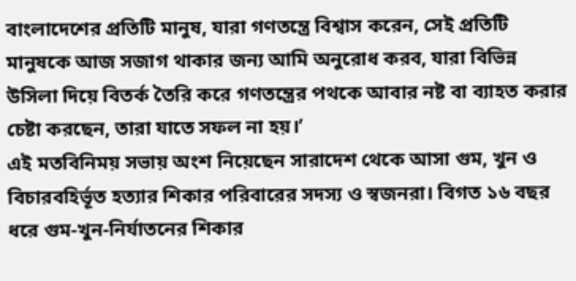বাংলাদেশের প্রতিটি মানুষ, যারা গণতন্ত্রে বিশ্বাস করেন, সেই প্রতিটি মানুষকে আজ সজাগ থাকার জন্য আমি অনুরোধ করব, যারা বিভিন্ন উসিলা দিয়ে বিতর্ক তৈরি করে গণতন্ত্রের পথকে আবার নষ্ট বা ব্যাহত করার চেষ্টা করছেন, তারা যাতে সফল না হয়।’
এই মতবিনিময় সভায় অংশ নিয়েছেন সারাদেশ থেকে আসা গুম, খুন ও বিচারবহির্ভূত হত্যার শিকার পরিবারের সদস্য ও স্বজনরা। বিগত ১৬ বছর ধরে গুম-খুন-নির্যাতনের শিকার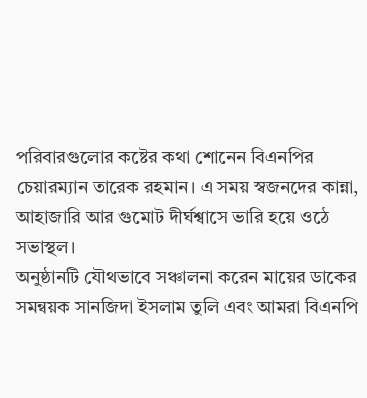পরিবারগুলোর কষ্টের কথা শোনেন বিএনপির চেয়ারম্যান তারেক রহমান। এ সময় স্বজনদের কান্না, আহাজারি আর গুমোট দীর্ঘশ্বাসে ভারি হয়ে ওঠে সভাস্থল।
অনুষ্ঠানটি যৌথভাবে সঞ্চালনা করেন মায়ের ডাকের সমন্বয়ক সানজিদা ইসলাম তুলি এবং আমরা বিএনপি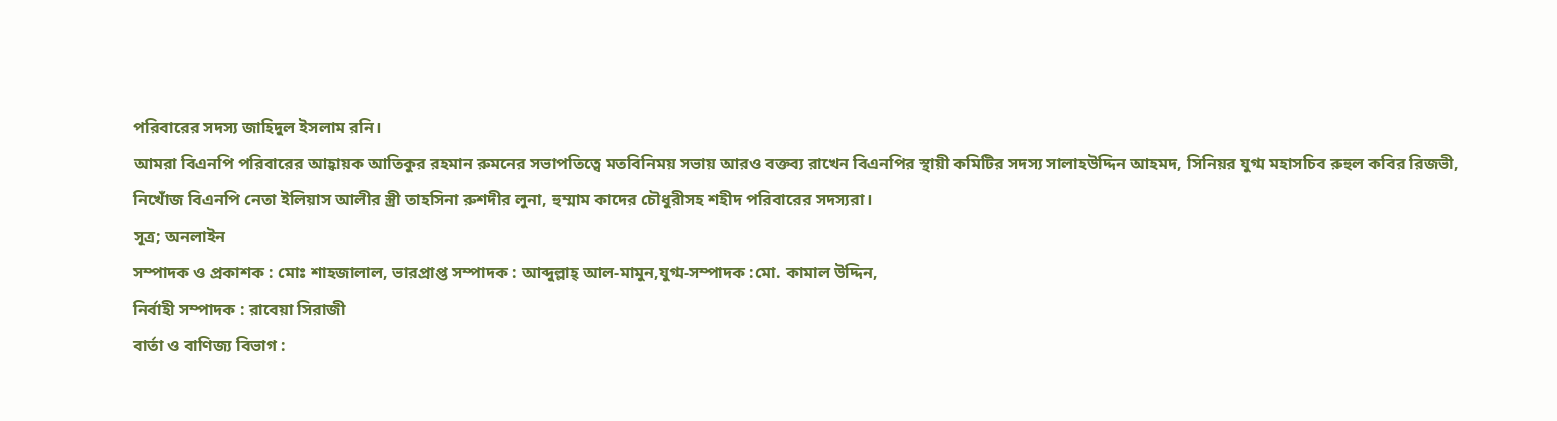পরিবারের সদস্য জাহিদুল ইসলাম রনি।
আমরা বিএনপি পরিবারের আহ্বায়ক আতিকুর রহমান রুমনের সভাপতিত্বে মতবিনিময় সভায় আরও বক্তব্য রাখেন বিএনপির স্থায়ী কমিটির সদস্য সালাহউদ্দিন আহমদ, সিনিয়র যুগ্ম মহাসচিব রুহুল কবির রিজভী, নিখোঁজ বিএনপি নেতা ইলিয়াস আলীর স্ত্রী তাহসিনা রুশদীর লুনা, হুম্মাম কাদের চৌধুরীসহ শহীদ পরিবারের সদস্যরা।
সূত্র; অনলাইন
সম্পাদক ও প্রকাশক : মোঃ শাহজালাল, ভারপ্রাপ্ত সম্পাদক : আব্দুল্লাহ্ আল-মামুন,যুগ্ম-সম্পাদক :মো. কামাল উদ্দিন,
নির্বাহী সম্পাদক : রাবেয়া সিরাজী
বার্তা ও বাণিজ্য বিভাগ :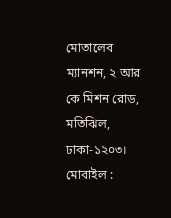মোতালেব ম্যানশন, ২ আর কে মিশন রোড, মতিঝিল, ঢাকা-১২০৩।
মোবাইল :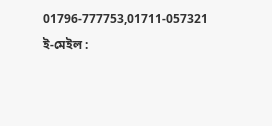01796-777753,01711-057321
ই-মেইল :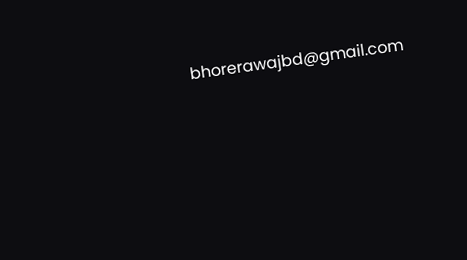bhorerawajbd@gmail.com